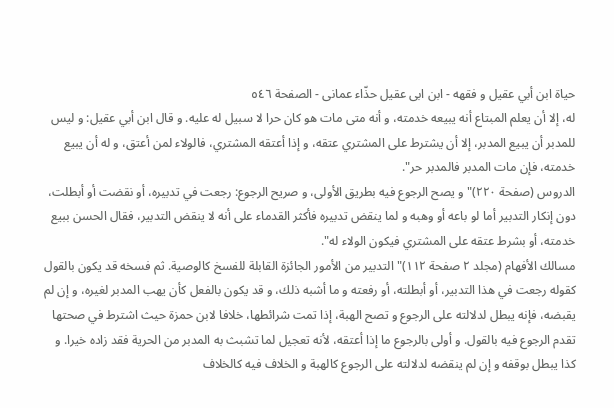حياة ابن أبي عقيل و فقهه - ابن ابى عقيل حذّاء عمانى - الصفحة ٥٤٦
له، إلا أن يعلم المبتاع أنه يبيعه خدمته، و أنه متى مات هو كان حرا لا سبيل له عليه. و قال ابن أبي عقيل: و ليس للمدبر أن يبيع المدبر، إلا أن يشترط على المشتري عتقه، و إذا أعتقه المشتري، فالولاء لمن أعتق، و له أن يبيع خدمته، فإن مات المدبر فالمدبر حر".
الدروس (صفحة ٢٢٠)" و يصح الرجوع فيه بطريق الأولى، و صريح الرجوع: رجعت في تدبيره، أو نقضت أو أبطلت، دون إنكار التدبير أما لو باعه أو وهبه و لما ينقض تدبيره فأكثر القدماء على أنه لا ينقض التدبير، فقال الحسن ببيع خدمته، أو بشرط عتقه على المشتري فيكون الولاء له".
مسالك الأفهام (مجلد ٢ صفحة ١١٢)" التدبير من الأمور الجائزة القابلة للفسخ كالوصية. ثم فسخه قد يكون بالقول كقوله رجعت في هذا التدبير، أو أبطلته، أو رفعته و ما أشبه ذلك، و قد يكون بالفعل كأن يهب المدبر لغيره، و إن لم يقبضه، فإنه يبطل لدلالته على الرجوع و تصح الهبة، إذا تمت شرائطها، خلافا لابن حمزة حيث اشترط في صحتها تقدم الرجوع فيه بالقول. و أولى بالرجوع ما إذا أعتقه، لأنه تعجيل لما تشبث به المدبر من الحرية فقد زاده خيرا. و كذا يبطل بوقفه و إن لم ينقضه لدلالته على الرجوع كالهبة و الخلاف فيه كالخلاف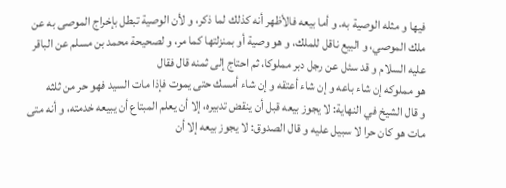فيها و مثله الوصية به. و أما بيعه فالأظهر أنه كذلك لما ذكر، و لأن الوصية تبطل بإخراج الموصى به عن ملك الموصي، و البيع ناقل للملك، و هو وصية أو بمنزلتها كما مر، و لصحيحة محمد بن مسلم عن الباقر عليه السلام و قد سئل عن رجل دبر مملوكا، ثم احتاج إلى ثمنه قال فقال
هو مملوكه إن شاء باعه و إن شاء أعتقه و إن شاء أمسك حتى يموت فإذا مات السيد فهو حر من ثلثه
و قال الشيخ في النهاية: لا يجوز بيعه قبل أن ينقض تدبيره، إلا أن يعلم المبتاع أن يبيعه خدمته، و أنه متى مات هو كان حرا لا سبيل عليه و قال الصدوق: لا يجوز بيعه إلا أن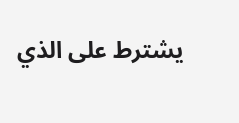يشترط على الذي